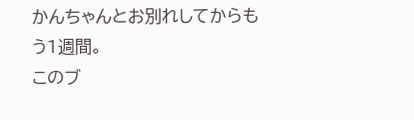かんちゃんとお別れしてからもう1週間。
このブ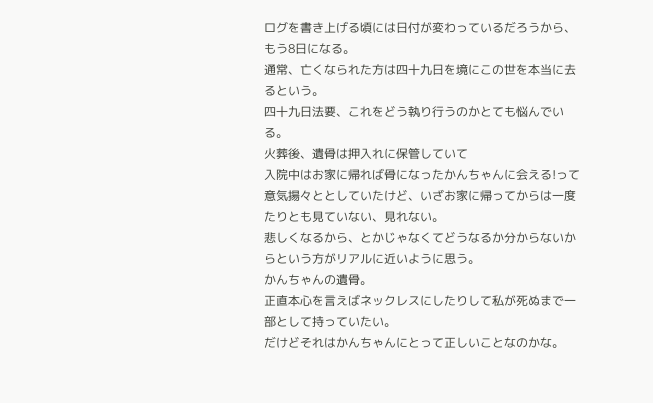ログを書き上げる頃には日付が変わっているだろうから、もう8日になる。
通常、亡くなられた方は四十九日を境にこの世を本当に去るという。
四十九日法要、これをどう執り行うのかとても悩んでいる。
火葬後、遺骨は押入れに保管していて
入院中はお家に帰れば骨になったかんちゃんに会える!って意気揚々ととしていたけど、いざお家に帰ってからは一度たりとも見ていない、見れない。
悲しくなるから、とかじゃなくてどうなるか分からないからという方がリアルに近いように思う。
かんちゃんの遺骨。
正直本心を言えばネックレスにしたりして私が死ぬまで一部として持っていたい。
だけどそれはかんちゃんにとって正しいことなのかな。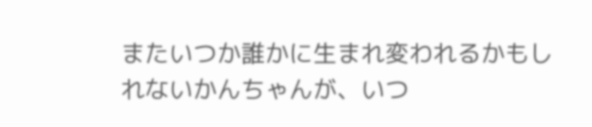またいつか誰かに生まれ変われるかもしれないかんちゃんが、いつ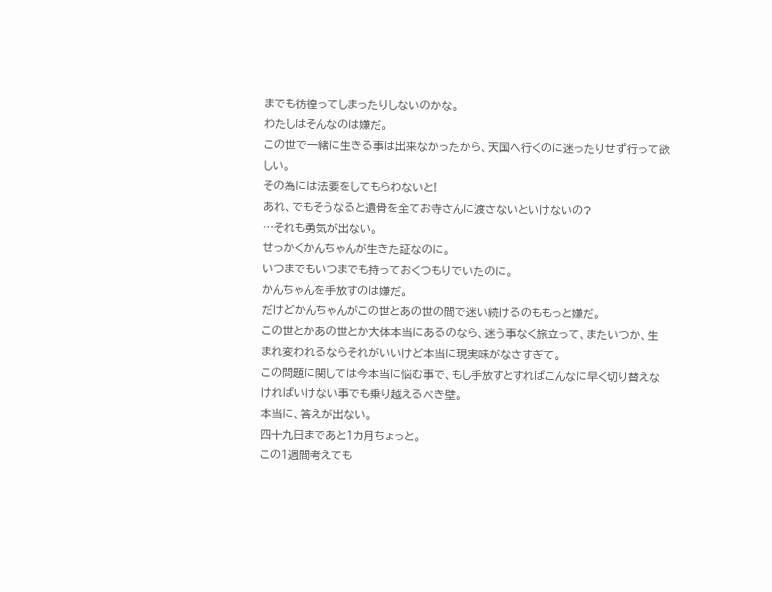までも彷徨ってしまったりしないのかな。
わたしはそんなのは嫌だ。
この世で一緒に生きる事は出来なかったから、天国へ行くのに迷ったりせず行って欲しい。
その為には法要をしてもらわないと!
あれ、でもそうなると遺骨を全てお寺さんに渡さないといけないの?
…それも勇気が出ない。
せっかくかんちゃんが生きた証なのに。
いつまでもいつまでも持っておくつもりでいたのに。
かんちゃんを手放すのは嫌だ。
だけどかんちゃんがこの世とあの世の間で迷い続けるのももっと嫌だ。
この世とかあの世とか大体本当にあるのなら、迷う事なく旅立って、またいつか、生まれ変われるならそれがいいけど本当に現実味がなさすぎて。
この問題に関しては今本当に悩む事で、もし手放すとすればこんなに早く切り替えなければいけない事でも乗り越えるべき壁。
本当に、答えが出ない。
四十九日まであと1カ月ちょっと。
この1週間考えても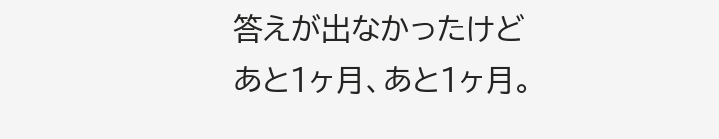答えが出なかったけど
あと1ヶ月、あと1ヶ月。